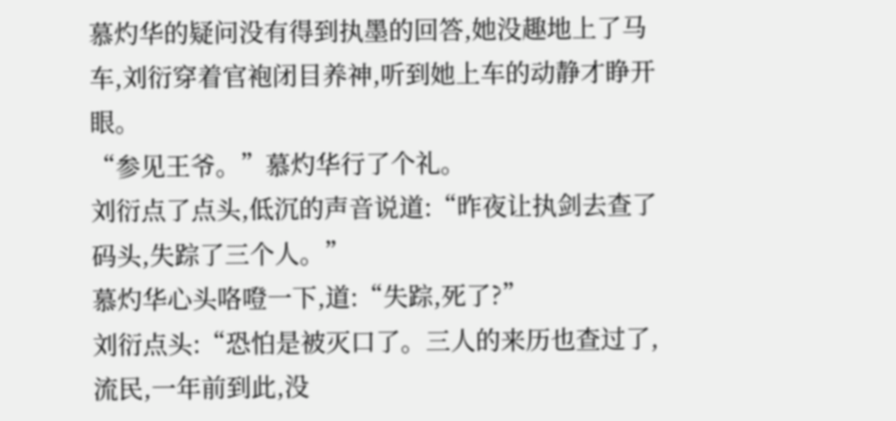慕灼华的疑问没有得到执墨的回答,她没趣地上了马车,刘衍穿着官袍闭目养神,听到她上车的动静才睁开眼。
“参见王爷。”慕灼华行了个礼。
刘衍点了点头,低沉的声音说道:“昨夜让执剑去查了码头,失踪了三个人。”
慕灼华心头咯噔一下,道:“失踪,死了?”
刘衍点头:“恐怕是被灭口了。三人的来历也查过了,流民,一年前到此,没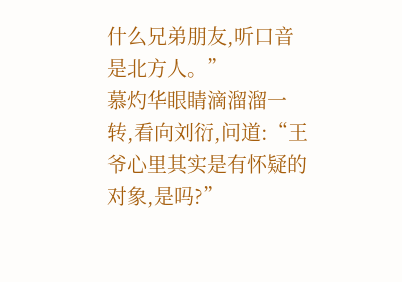什么兄弟朋友,听口音是北方人。”
慕灼华眼睛滴溜溜一转,看向刘衍,问道:“王爷心里其实是有怀疑的对象,是吗?”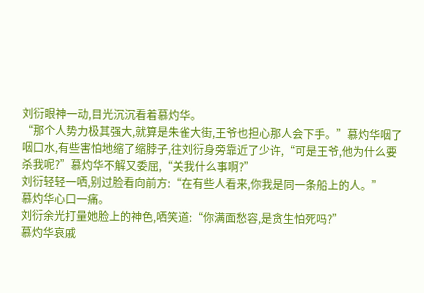刘衍眼神一动,目光沉沉看着慕灼华。
“那个人势力极其强大,就算是朱雀大街,王爷也担心那人会下手。”慕灼华咽了咽口水,有些害怕地缩了缩脖子,往刘衍身旁靠近了少许,“可是王爷,他为什么要杀我呢?”慕灼华不解又委屈,“关我什么事啊?”
刘衍轻轻一哂,别过脸看向前方:“在有些人看来,你我是同一条船上的人。”
慕灼华心口一痛。
刘衍余光打量她脸上的神色,哂笑道:“你满面愁容,是贪生怕死吗?”
慕灼华哀戚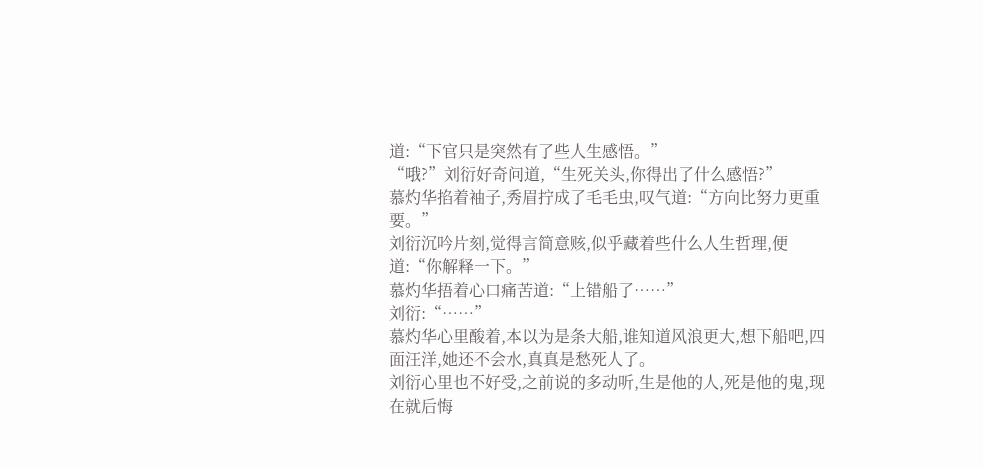道:“下官只是突然有了些人生感悟。”
“哦?”刘衍好奇问道,“生死关头,你得出了什么感悟?”
慕灼华掐着袖子,秀眉拧成了毛毛虫,叹气道:“方向比努力更重要。”
刘衍沉吟片刻,觉得言简意赅,似乎藏着些什么人生哲理,便道:“你解释一下。”
慕灼华捂着心口痛苦道:“上错船了……”
刘衍:“……”
慕灼华心里酸着,本以为是条大船,谁知道风浪更大,想下船吧,四面汪洋,她还不会水,真真是愁死人了。
刘衍心里也不好受,之前说的多动听,生是他的人,死是他的鬼,现在就后悔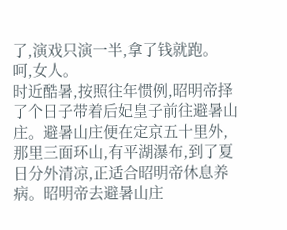了,演戏只演一半,拿了钱就跑。
呵,女人。
时近酷暑,按照往年惯例,昭明帝择了个日子带着后妃皇子前往避暑山庄。避暑山庄便在定京五十里外,那里三面环山,有平湖瀑布,到了夏日分外清凉,正适合昭明帝休息养病。昭明帝去避暑山庄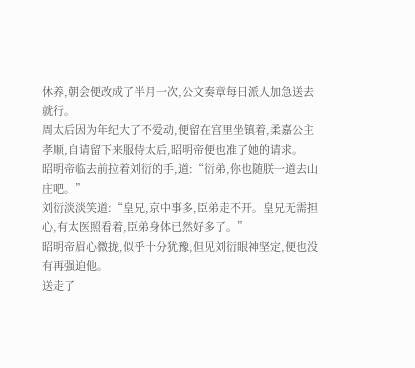休养,朝会便改成了半月一次,公文奏章每日派人加急送去就行。
周太后因为年纪大了不爱动,便留在宫里坐镇着,柔嘉公主孝顺,自请留下来服侍太后,昭明帝便也准了她的请求。
昭明帝临去前拉着刘衍的手,道:“衍弟,你也随朕一道去山庄吧。”
刘衍淡淡笑道:“皇兄,京中事多,臣弟走不开。皇兄无需担心,有太医照看着,臣弟身体已然好多了。”
昭明帝眉心微拢,似乎十分犹豫,但见刘衍眼神坚定,便也没有再强迫他。
送走了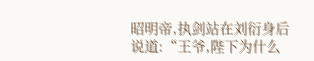昭明帝,执剑站在刘衍身后说道:“王爷,陛下为什么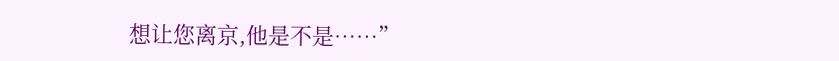想让您离京,他是不是……”